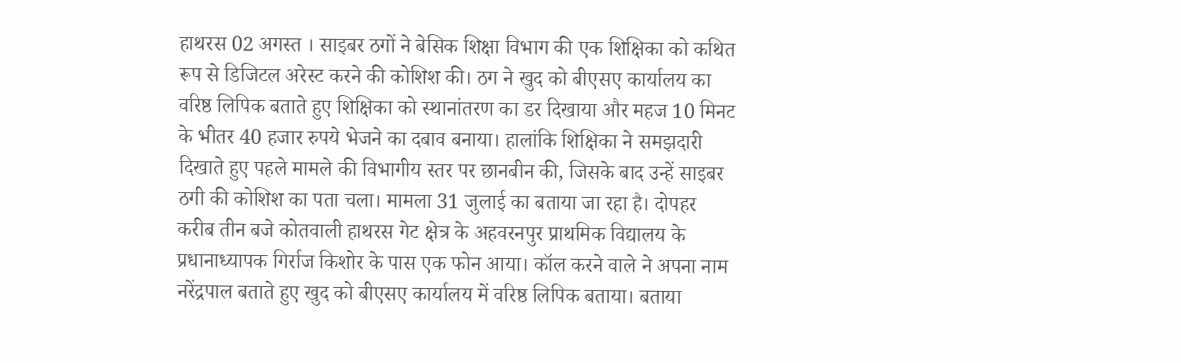हाथरस 02 अगस्त । साइबर ठगों ने बेसिक शिक्षा विभाग की एक शिक्षिका को कथित रूप से डिजिटल अरेस्ट करने की कोशिश की। ठग ने खुद को बीएसए कार्यालय का वरिष्ठ लिपिक बताते हुए शिक्षिका को स्थानांतरण का डर दिखाया और महज 10 मिनट के भीतर 40 हजार रुपये भेजने का दबाव बनाया। हालांकि शिक्षिका ने समझदारी दिखाते हुए पहले मामले की विभागीय स्तर पर छानबीन की, जिसके बाद उन्हें साइबर ठगी की कोशिश का पता चला। मामला 31 जुलाई का बताया जा रहा है। दोपहर करीब तीन बजे कोतवाली हाथरस गेट क्षेत्र के अहवरनपुर प्राथमिक विद्यालय के प्रधानाध्यापक गिर्राज किशोर के पास एक फोन आया। कॉल करने वाले ने अपना नाम नरेंद्रपाल बताते हुए खुद को बीएसए कार्यालय में वरिष्ठ लिपिक बताया। बताया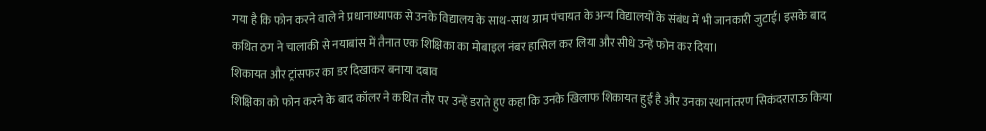गया है कि फोन करने वाले ने प्रधानाध्यापक से उनके विद्यालय के साथ-साथ ग्राम पंचायत के अन्य विद्यालयों के संबंध में भी जानकारी जुटाई। इसके बाद कथित ठग ने चालाकी से नयाबांस में तैनात एक शिक्षिका का मोबाइल नंबर हासिल कर लिया और सीधे उन्हें फोन कर दिया।
शिकायत और ट्रांसफर का डर दिखाकर बनाया दबाव
शिक्षिका को फोन करने के बाद कॉलर ने कथित तौर पर उन्हें डराते हुए कहा कि उनके खिलाफ शिकायत हुई है और उनका स्थानांतरण सिकंदराराऊ किया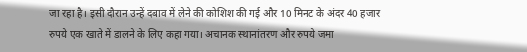जा रहा है। इसी दौरान उन्हें दबाव में लेने की कोशिश की गई और 10 मिनट के अंदर 40 हजार रुपये एक खाते में डालने के लिए कहा गया। अचानक स्थानांतरण और रुपये जमा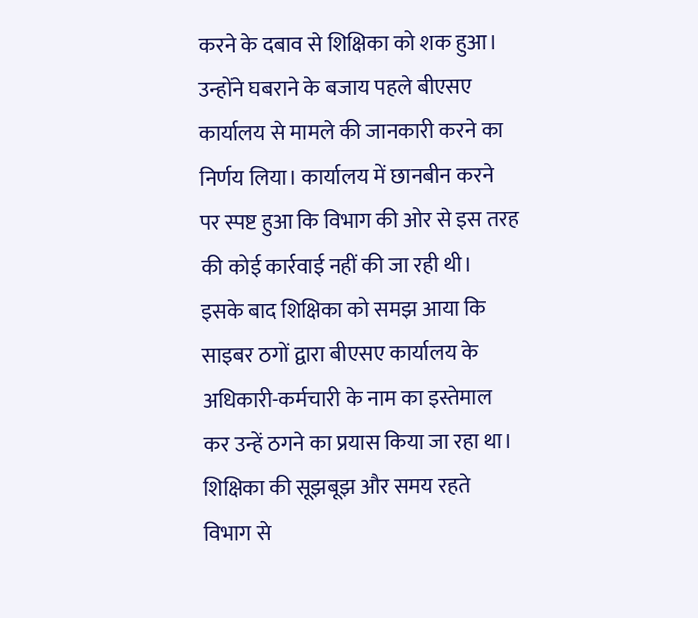करने के दबाव से शिक्षिका को शक हुआ। उन्होंने घबराने के बजाय पहले बीएसए कार्यालय से मामले की जानकारी करने का निर्णय लिया। कार्यालय में छानबीन करने पर स्पष्ट हुआ कि विभाग की ओर से इस तरह की कोई कार्रवाई नहीं की जा रही थी। इसके बाद शिक्षिका को समझ आया कि साइबर ठगों द्वारा बीएसए कार्यालय के अधिकारी-कर्मचारी के नाम का इस्तेमाल कर उन्हें ठगने का प्रयास किया जा रहा था। शिक्षिका की सूझबूझ और समय रहते विभाग से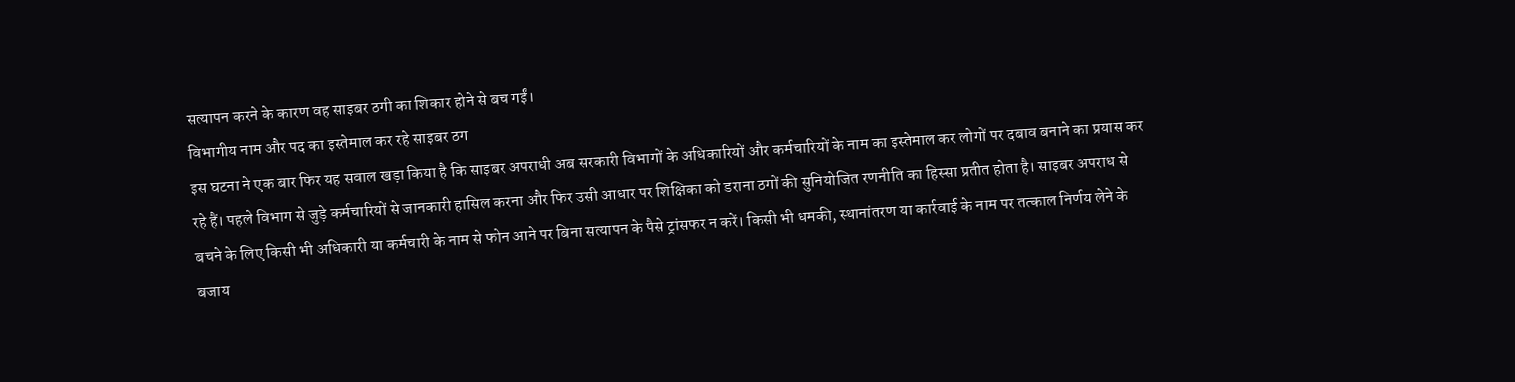सत्यापन करने के कारण वह साइबर ठगी का शिकार होने से बच गईं।
विभागीय नाम और पद का इस्तेमाल कर रहे साइबर ठग
इस घटना ने एक बार फिर यह सवाल खड़ा किया है कि साइबर अपराधी अब सरकारी विभागों के अधिकारियों और कर्मचारियों के नाम का इस्तेमाल कर लोगों पर दबाव बनाने का प्रयास कर रहे हैं। पहले विभाग से जुड़े कर्मचारियों से जानकारी हासिल करना और फिर उसी आधार पर शिक्षिका को डराना ठगों की सुनियोजित रणनीति का हिस्सा प्रतीत होता है। साइबर अपराध से बचने के लिए किसी भी अधिकारी या कर्मचारी के नाम से फोन आने पर बिना सत्यापन के पैसे ट्रांसफर न करें। किसी भी धमकी, स्थानांतरण या कार्रवाई के नाम पर तत्काल निर्णय लेने के बजाय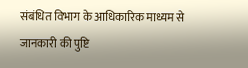संबंधित विभाग के आधिकारिक माध्यम से जानकारी की पुष्टि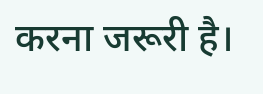करना जरूरी है।